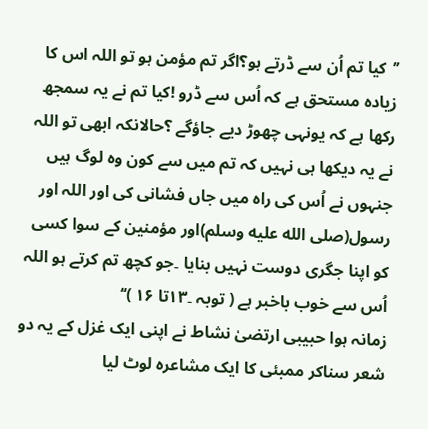’’کیا تم اُن سے ڈرتے ہو؟اگر تم مؤمن ہو تو اللہ اس کا زیادہ مستحق ہے کہ اُس سے ڈرو !کیا تم نے یہ سمجھ رکھا ہے کہ یونہی چھوڑ دیے جاؤگے ؟حالانکہ ابھی تو اللہ نے یہ دیکھا ہی نہیں کہ تم میں سے کون وہ لوگ ہیں جنہوں نے اُس کی راہ میں جاں فشانی کی اور اللہ اور رسول(صلى الله عليه وسلم)اور مؤمنین کے سوا کسی کو اپنا جگری دوست نہیں بنایا ۔جو کچھ تم کرتے ہو اللہ اُس سے خوب باخبر ہے ( توبہ ۔۱۳تا ۱۶ )‘‘
زمانہ ہوا حبیبی ارتضیٰ نشاط نے اپنی ایک غزل کے یہ دو شعر سناکر ممبئی کا ایک مشاعرہ لوٹ لیا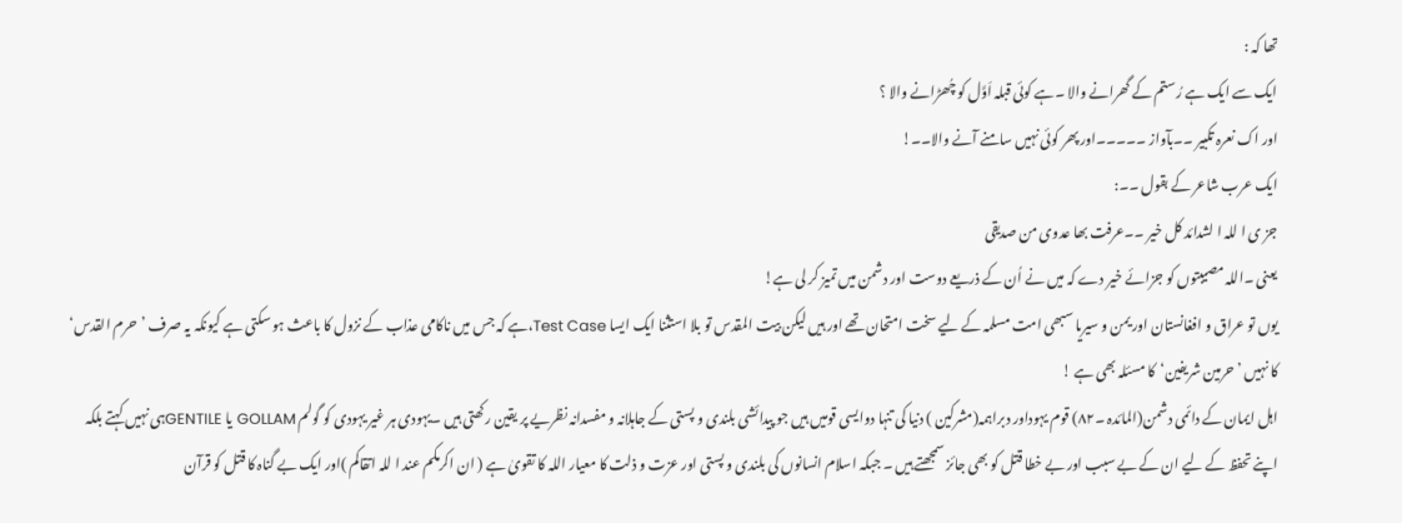تھا کہ :
ایک سے ایک ہے رُستم کے گھرانے والا ۔ہے کوئی قبلہ اَوَّل کو چُھڑانے والا ؟
اور اک نعرہ تکبیر ۔۔بآواز ۔۔۔۔۔اور پھر کوئی نہیں سامنے آنے والا۔۔!
ایک عرب شاعر کے بقول ۔۔:
جز ی ا للہ ا لشدائد کل خیر ۔۔عرفت بھا عدوی من صدیقی
یعنی ۔اللہ مصیبتوں کو جزائے خیر دے کہ میں نے اُن کے ذریعے دوست اور دشمن میں تمیز کر لی ہے!
یوں تو عراق و افغانستان اور یمن و سیریا سبھی امت مسلمہ کے لیے سخت امتحان تھے اور ہیں لیکن بیت المقدس تو بلا استثنا ایک ایسا Test Case،ہے کہ جس میں ناکامی عذاب کے نزول کا باعث ہو سکتی ہے کیونکہ یہ صرف ’حرم القدس‘ کا نہیں ’ حرمین شریفین‘کا مسئلہ بھی ہے !
اہل ایمان کے دائمی دشمن(المائدہ ۔۸۲) قوم یہوداور دبراہمہ(مشرکین ) دنیا کی تنہا دوایسی قومیں ہیں جو پیدائشی بلندی و پستی کے جاہلانہ و مفسدانہ نظریے پر یقین رکھتی ہیں ۔یہودی ہر غیر یہودی کو گولم GOLLAM یا GENTILEہی نہیں کہتے بلکہ اپنے تحفظ کے لیے ان کے بے سبب اور بے خطا قتل کو بھی جائز سمجھتے ہیں ۔ جبکہ اسلام انسانوں کی بلندی و پستی اور عزت و ذلت کا معیار اللہ کا تقویٰ ہے ( ان اکرمکم عند ا للہ اتقاکم )اور ایک بے گناہ کا قتل کو قرآن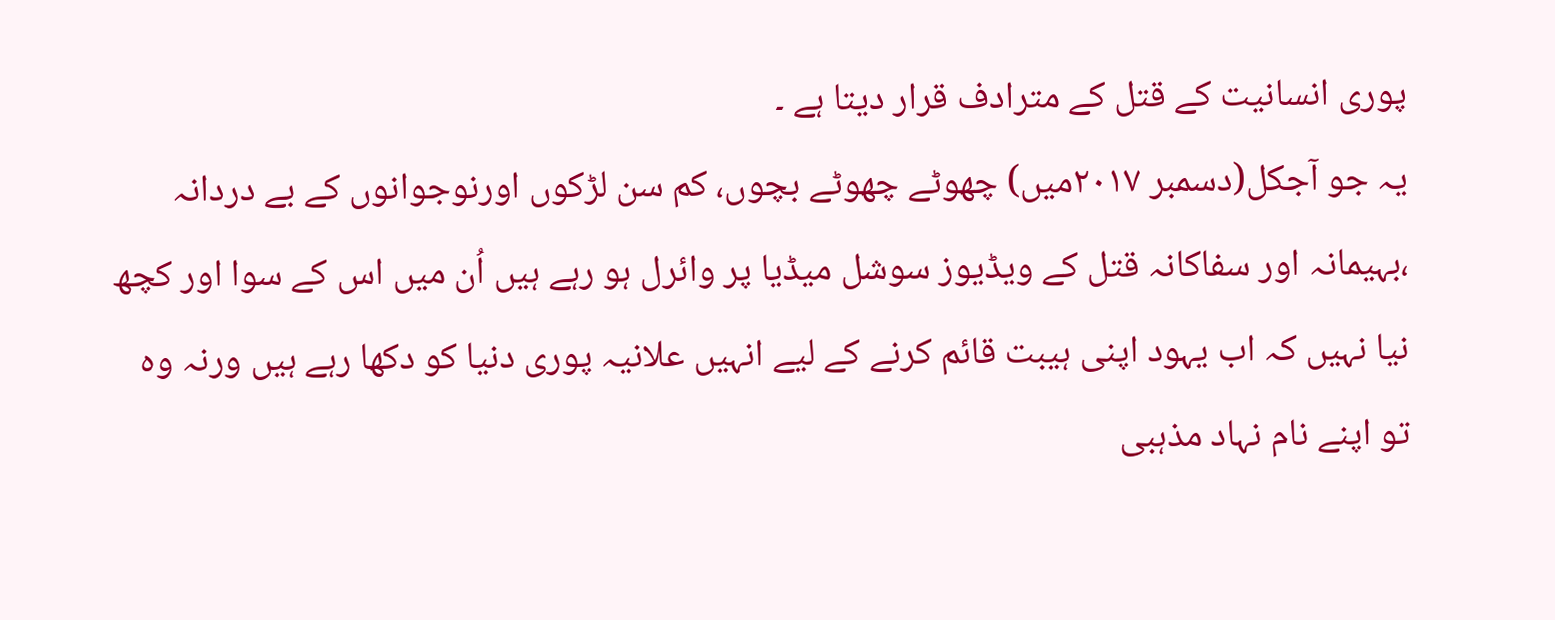پوری انسانیت کے قتل کے مترادف قرار دیتا ہے ۔
یہ جو آجکل(دسمبر ۲۰۱۷میں) چھوٹے چھوٹے بچوں، کم سن لڑکوں اورنوجوانوں کے بے دردانہ ،بہیمانہ اور سفاکانہ قتل کے ویڈیوز سوشل میڈیا پر وائرل ہو رہے ہیں اُن میں اس کے سوا اور کچھ نیا نہیں کہ اب یہود اپنی ہیبت قائم کرنے کے لیے انہیں علانیہ پوری دنیا کو دکھا رہے ہیں ورنہ وہ تو اپنے نام نہاد مذہبی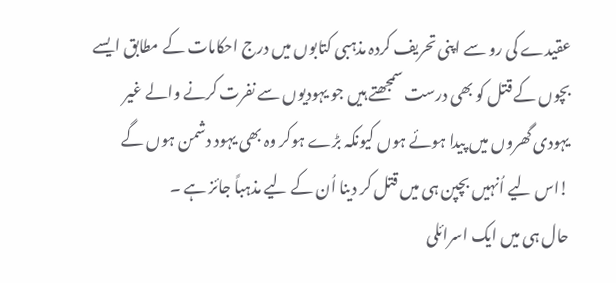عقیدے کی رو سے اپنی تحریف کردہ مذہبی کتابوں میں درج احکامات کے مطابق ایسے بچوں کے قتل کو بھی درست سمجھتے ہیں جو یہودیوں سے نفرت کرنے والے غیر یہودی گھروں میں پیدا ہوئے ہوں کیونکہ بڑے ہوکر وہ بھی یہود دشمن ہوں گے !اس لیے اُنہیں بچپن ہی میں قتل کر دینا اُن کے لیے مذہباً جائز ہے ۔
حال ہی میں ایک اسرائلی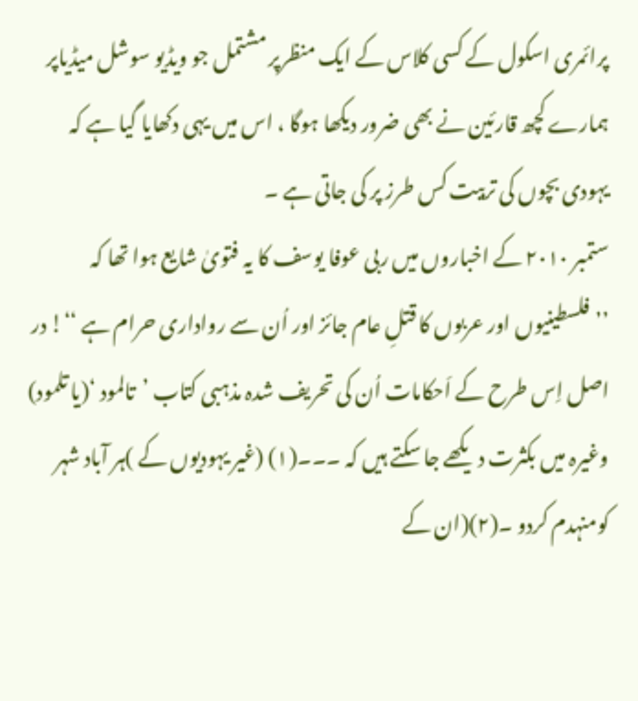پرائمری اسکول کے کسی کلاس کے ایک منظرپر مشتمل جو ویڈیو سوشل میڈیاپر ہمارے کچھ قارئین نے بھی ضرور دیکھا ہوگا ، اس میں یہی دکھایا گیا ہے کہ یہودی بچوں کی تربیت کس طرز پر کی جاتی ہے ۔
ستمبر ۲۰۱۰ کے اخباروں میں ربی عوفا یوسف کا یہ فتویٰ شایع ہوا تھا کہ ’’فلسطینیوں اور عربوں کا قتلِ عام جائز اور اُن سے رواداری حرام ہے ‘‘! در اصل اِس طرح کے اَحکامات اُن کی تحریف شدہ مذہبی کتاب ’تالمود ‘(یا تلمود) وغیرہ میں بکثرت دیکھے جا سکتے ہیں کہ ۔۔۔(۱) (غیر یہودیوں کے )ہر آباد شہر کومنہدم کردو ۔(۲)(ان کے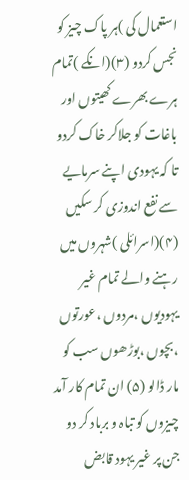استعمال کی )ہر پاک چیز کو نجس کردو (۳)(انکے )تمام ہرے بھرے کھیتوں اور باغات کو جلاکر خاک کردو تا کہ یہودی اپنے سرمایے سے نفع اندوزی کر سکیں (۴)(اسرائلی )شہروں میں رہنے والے تمام غیر یہودیوں ،مردوں ،عورتوں ،بچوں ،بوڑھوں سب کو مار ڈالو (۵) ان تمام کار آمد چیزوں کو تباہ و برباد کر دو جن پر غیر یہود قابض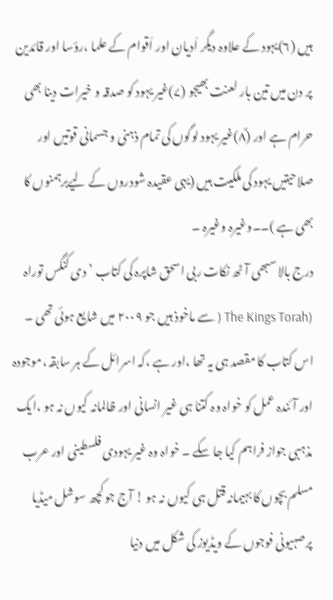ہیں (۶)یہود کے علاوہ دیگر اَدیان اور اَقوام کے علما ،رؤسا اور قائدین پر دن میں تین بار لعنت بھیجو (۷)غیر یہود کو صدقہ و خیرات دینا بھی حرام ہے اور (۸ٌ)غیر یہود لوگوں کی تمام ذہنی و جسمانی قوتیں اور صلاحیتیں یہود کی ملکیت ہیں (یہی عقیدہ شودروں کے لیےبرہمنوں کا بھی ہے )۔۔وغیرہ وغیرہ ۔
درج بالا سبھی آٹھ نکات ربی اسحق شاپرہ کی کتاب ’دی کنگس توراہ (The Kings Torah ( سے ماخوذ ہیں جو ۲۰۰۹ میں شایع ہوئی تھی ۔ اس کتاب کا مقصد ہی یہ تھا ،اور ہے ،کہ اسرائل کے ہر سابقہ ،موجودہ اور آئندہ عمل کو خواہ وہ کتنا ہی غیر انسانی اور ظالمانہ کیوں نہ ہو ،ایک مذہبی جواز فراہم کیا جا سکے ۔ خواہ وہ غیر یہودی فلسطینی اور عرب مسلم بچوں کا بہیمانہ قتل ہی کیوں نہ ہو ! آج جو کچھ سوشل میڈیا پرصہیونی فوجوں کے ویڈیوز کی شکل میں دنیا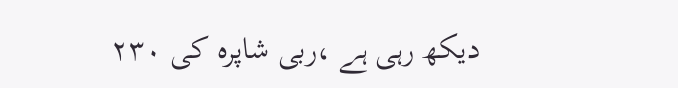دیکھ رہی ہے ،ربی شاپرہ کی ۲۳۰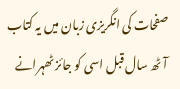صفحات کی انگریزی زبان میں یہ کتاب آٹھ سال قبل اسی کو جائز ٹھہرانے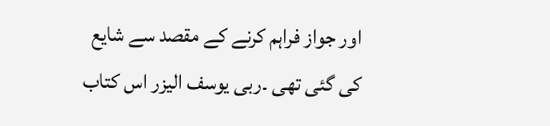اور جواز فراہم کرنے کے مقصد سے شایع کی گئی تھی ۔ربی یوسف الیزر اس کتاب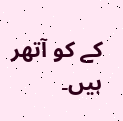کے کو آتھر ہیں۔